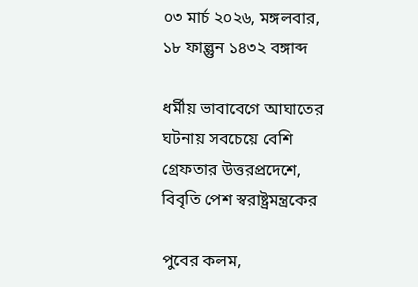০৩ মার্চ ২০২৬, মঙ্গলবার, ১৮ ফাল্গুন ১৪৩২ বঙ্গাব্দ

ধর্মীয় ভাবাবেগে আঘাতের ঘটনায় সবচেয়ে বেশি গ্রেফতার উত্তরপ্রদেশে, বিবৃতি পেশ স্বরাষ্ট্রমন্ত্রকের

পুবের কলম,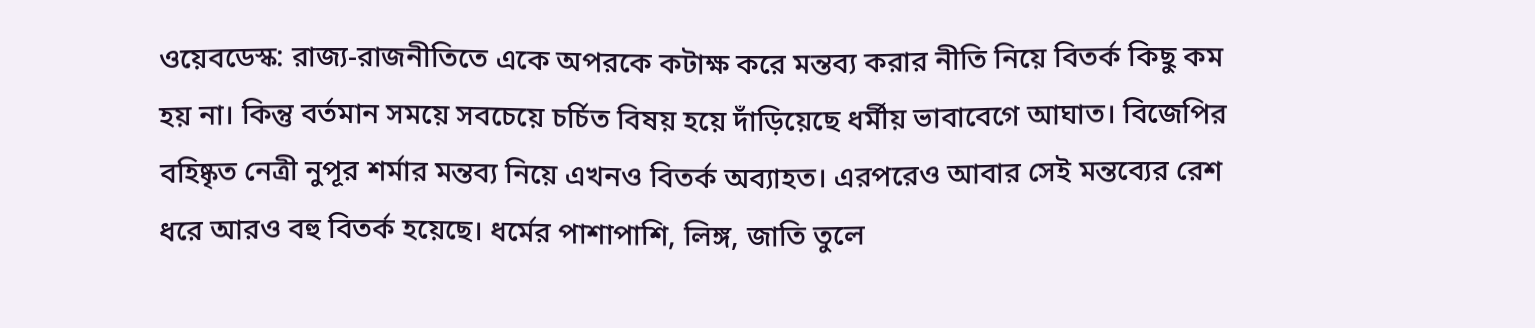ওয়েবডেস্ক: রাজ্য-রাজনীতিতে একে অপরকে কটাক্ষ করে মন্তব্য করার নীতি নিয়ে বিতর্ক কিছু কম হয় না। কিন্তু বর্তমান সময়ে সবচেয়ে চর্চিত বিষয় হয়ে দাঁড়িয়েছে ধর্মীয় ভাবাবেগে আঘাত। বিজেপির বহিষ্কৃত নেত্রী নুপূর শর্মার মন্তব্য নিয়ে এখনও বিতর্ক অব্যাহত। এরপরেও আবার সেই মন্তব্যের রেশ ধরে আরও বহু বিতর্ক হয়েছে। ধর্মের পাশাপাশি, লিঙ্গ, জাতি তুলে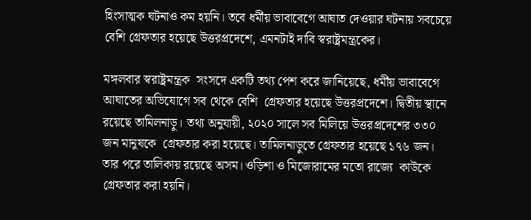হিংসাত্মক ঘটনাও কম হয়নি। তবে ধর্মীয় ভাবাবেগে আঘাত দেওয়ার ঘটনায় সবচেয়ে বেশি গ্রেফতার হয়েছে উত্তরপ্রদেশে, এমনটাই দাবি স্বরাষ্ট্রমন্ত্রকের।

মঙ্গলবার স্বরাষ্ট্রমন্ত্রক  সংসদে একটি তথ্য পেশ করে জানিয়েছে, ধর্মীয় ভাবাবেগে আঘাতের অভিযোগে সব থেকে বেশি  গ্রেফতার হয়েছে উত্তরপ্রদেশে। দ্বিতীয় স্থানে রয়েছে তামিলনাড়ু। তথ্য অনুযায়ী, ২০২০ সালে সব মিলিয়ে উত্তরপ্রদেশের ৩৩০ জন মানুষকে  গ্রেফতার করা হয়েছে। তামিলনাড়ুতে গ্রেফতার হয়েছে ১৭৬ জন। তার পরে তালিকায় রয়েছে অসম। ওড়িশা ও মিজোরামের মতো রাজ্যে  কাউকে গ্রেফতার করা হয়নি।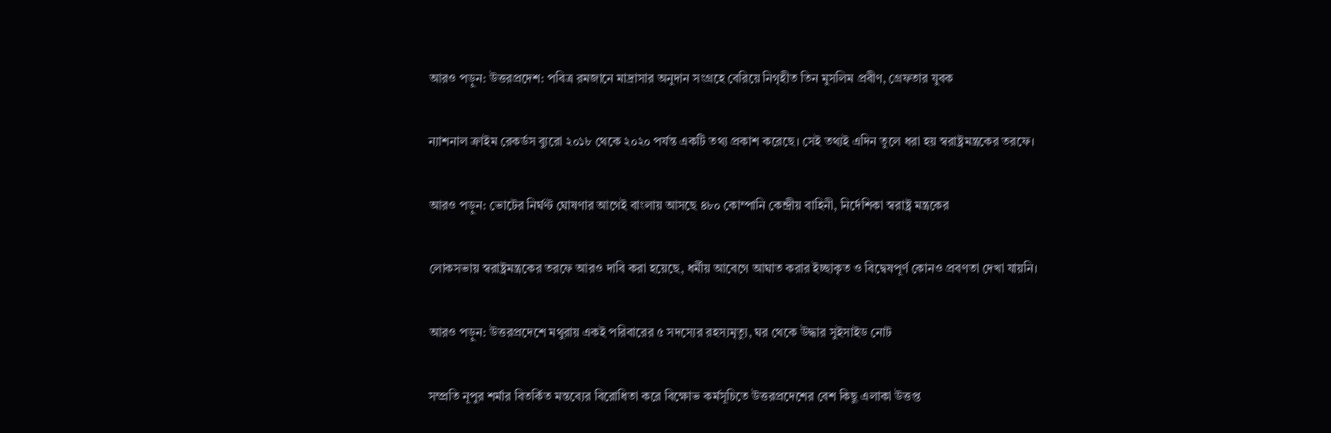আরও পড়ুন: উত্তরপ্রদেশ: পবিত্র রমজানে মাদ্রাসার অনুদান সংগ্রহে বেরিয়ে নিগৃহীত তিন মুসলিম প্রবীণ, গ্রেফতার যুবক

ন্যাশনাল ক্রাইম রেকর্ডস ব্যুরো ২০১৮ থেকে ২০২০ পর্যন্ত একটি তথ্য প্রকাশ করেছে। সেই তথ্যই এদিন তুলে ধরা হয় স্বরাষ্ট্রমন্ত্রকের তরফে।

আরও পড়ুন: ভোটের নির্ঘণ্ট ঘোষণার আগেই বাংলায় আসছে ৪৮০ কোম্পানি কেন্দ্রীয় বাহিনী, নির্দেশিকা স্বরাষ্ট্র মন্ত্রকের

লোকসভায় স্বরাষ্ট্রমন্ত্রকের তরফে আরও দাবি করা হয়েছে, ধর্মীয় আবেগে আঘাত করার ইচ্ছাকৃত ও বিদ্বেষপূর্ণ কোনও প্রবণতা দেখা যায়নি।

আরও পড়ুন: উত্তরপ্রদেশে মথুরায় একই পরিবারের ৫ সদস্যের রহস্যমৃত্যু, ঘর থেকে উদ্ধার সুইসাইড নোট

সম্প্রতি নূপুর শর্মার বিতর্কিত মন্তব্যের বিরোধিতা করে বিক্ষোভ কর্মসূচিতে উত্তরপ্রদেশের বেশ কিছু এলাকা উত্তপ্ত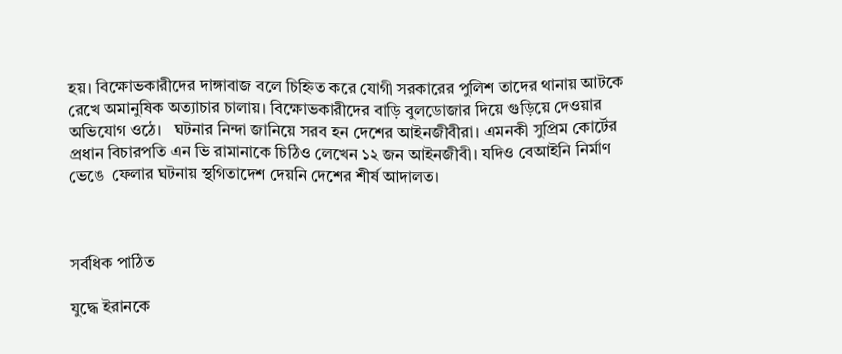হয়। বিক্ষোভকারীদের দাঙ্গাবাজ বলে চিহ্নিত করে যোগী সরকারের পুলিশ তাদের থানায় আটকে রেখে অমানুষিক অত্যাচার চালায়। বিক্ষোভকারীদের বাড়ি বুলডোজার দিয়ে গুড়িয়ে দেওয়ার অভিযোগ ওঠে।   ঘটনার নিন্দা জানিয়ে সরব হন দেশের আইনজীবীরা। এমনকী সুপ্রিম কোর্টের প্রধান বিচারপতি এন ভি রামানাকে চিঠিও লেখেন ১২ জন আইনজীবী। যদিও বেআইনি নির্মাণ ভেঙে  ফেলার ঘটনায় স্থগিতাদেশ দেয়নি দেশের শীর্ষ আদালত।



সর্বধিক পাঠিত

যুদ্ধে ইরানকে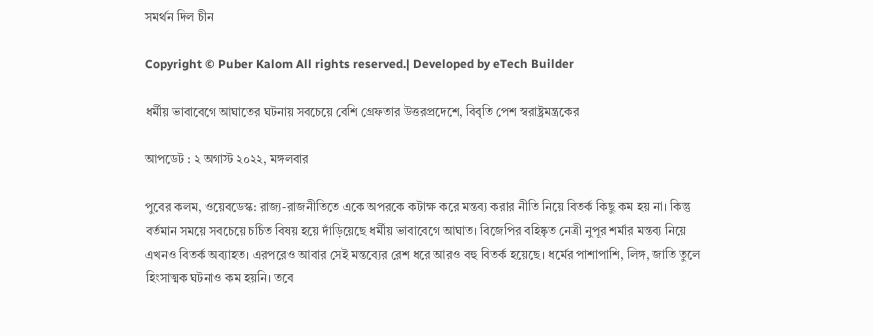সমর্থন দিল চীন

Copyright © Puber Kalom All rights reserved.| Developed by eTech Builder

ধর্মীয় ভাবাবেগে আঘাতের ঘটনায় সবচেয়ে বেশি গ্রেফতার উত্তরপ্রদেশে, বিবৃতি পেশ স্বরাষ্ট্রমন্ত্রকের

আপডেট : ২ অগাস্ট ২০২২, মঙ্গলবার

পুবের কলম, ওয়েবডেস্ক: রাজ্য-রাজনীতিতে একে অপরকে কটাক্ষ করে মন্তব্য করার নীতি নিয়ে বিতর্ক কিছু কম হয় না। কিন্তু বর্তমান সময়ে সবচেয়ে চর্চিত বিষয় হয়ে দাঁড়িয়েছে ধর্মীয় ভাবাবেগে আঘাত। বিজেপির বহিষ্কৃত নেত্রী নুপূর শর্মার মন্তব্য নিয়ে এখনও বিতর্ক অব্যাহত। এরপরেও আবার সেই মন্তব্যের রেশ ধরে আরও বহু বিতর্ক হয়েছে। ধর্মের পাশাপাশি, লিঙ্গ, জাতি তুলে হিংসাত্মক ঘটনাও কম হয়নি। তবে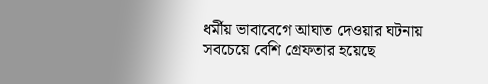ধর্মীয় ভাবাবেগে আঘাত দেওয়ার ঘটনায় সবচেয়ে বেশি গ্রেফতার হয়েছে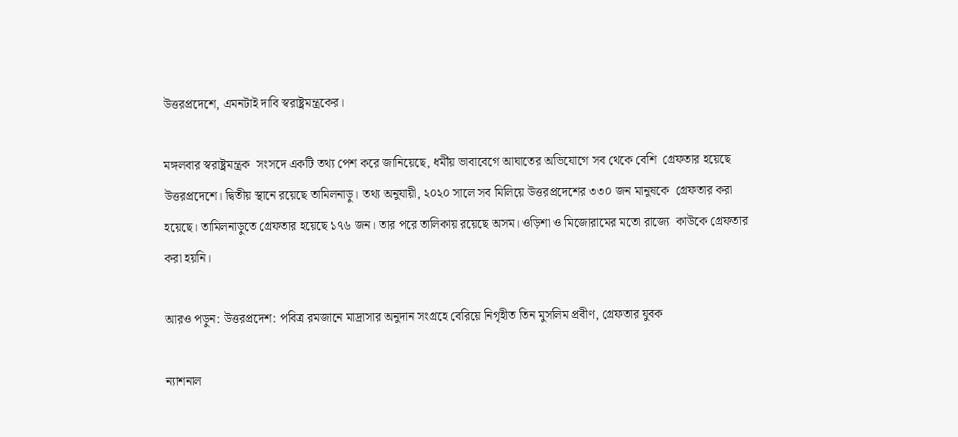উত্তরপ্রদেশে, এমনটাই দাবি স্বরাষ্ট্রমন্ত্রকের।

মঙ্গলবার স্বরাষ্ট্রমন্ত্রক  সংসদে একটি তথ্য পেশ করে জানিয়েছে, ধর্মীয় ভাবাবেগে আঘাতের অভিযোগে সব থেকে বেশি  গ্রেফতার হয়েছে উত্তরপ্রদেশে। দ্বিতীয় স্থানে রয়েছে তামিলনাড়ু। তথ্য অনুযায়ী, ২০২০ সালে সব মিলিয়ে উত্তরপ্রদেশের ৩৩০ জন মানুষকে  গ্রেফতার করা হয়েছে। তামিলনাড়ুতে গ্রেফতার হয়েছে ১৭৬ জন। তার পরে তালিকায় রয়েছে অসম। ওড়িশা ও মিজোরামের মতো রাজ্যে  কাউকে গ্রেফতার করা হয়নি।

আরও পড়ুন: উত্তরপ্রদেশ: পবিত্র রমজানে মাদ্রাসার অনুদান সংগ্রহে বেরিয়ে নিগৃহীত তিন মুসলিম প্রবীণ, গ্রেফতার যুবক

ন্যাশনাল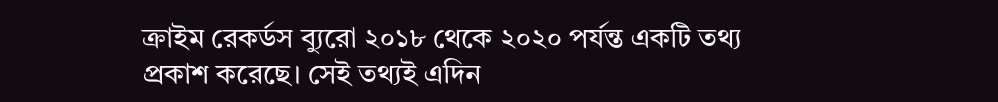ক্রাইম রেকর্ডস ব্যুরো ২০১৮ থেকে ২০২০ পর্যন্ত একটি তথ্য প্রকাশ করেছে। সেই তথ্যই এদিন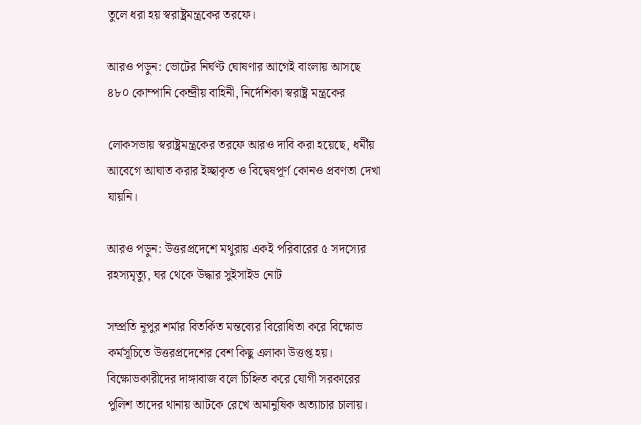তুলে ধরা হয় স্বরাষ্ট্রমন্ত্রকের তরফে।

আরও পড়ুন: ভোটের নির্ঘণ্ট ঘোষণার আগেই বাংলায় আসছে ৪৮০ কোম্পানি কেন্দ্রীয় বাহিনী, নির্দেশিকা স্বরাষ্ট্র মন্ত্রকের

লোকসভায় স্বরাষ্ট্রমন্ত্রকের তরফে আরও দাবি করা হয়েছে, ধর্মীয় আবেগে আঘাত করার ইচ্ছাকৃত ও বিদ্বেষপূর্ণ কোনও প্রবণতা দেখা যায়নি।

আরও পড়ুন: উত্তরপ্রদেশে মথুরায় একই পরিবারের ৫ সদস্যের রহস্যমৃত্যু, ঘর থেকে উদ্ধার সুইসাইড নোট

সম্প্রতি নূপুর শর্মার বিতর্কিত মন্তব্যের বিরোধিতা করে বিক্ষোভ কর্মসূচিতে উত্তরপ্রদেশের বেশ কিছু এলাকা উত্তপ্ত হয়। বিক্ষোভকারীদের দাঙ্গাবাজ বলে চিহ্নিত করে যোগী সরকারের পুলিশ তাদের থানায় আটকে রেখে অমানুষিক অত্যাচার চালায়।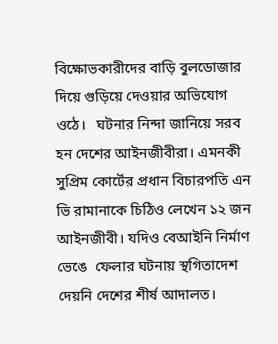বিক্ষোভকারীদের বাড়ি বুলডোজার দিয়ে গুড়িয়ে দেওয়ার অভিযোগ ওঠে।   ঘটনার নিন্দা জানিয়ে সরব হন দেশের আইনজীবীরা। এমনকী সুপ্রিম কোর্টের প্রধান বিচারপতি এন ভি রামানাকে চিঠিও লেখেন ১২ জন আইনজীবী। যদিও বেআইনি নির্মাণ ভেঙে  ফেলার ঘটনায় স্থগিতাদেশ দেয়নি দেশের শীর্ষ আদালত।